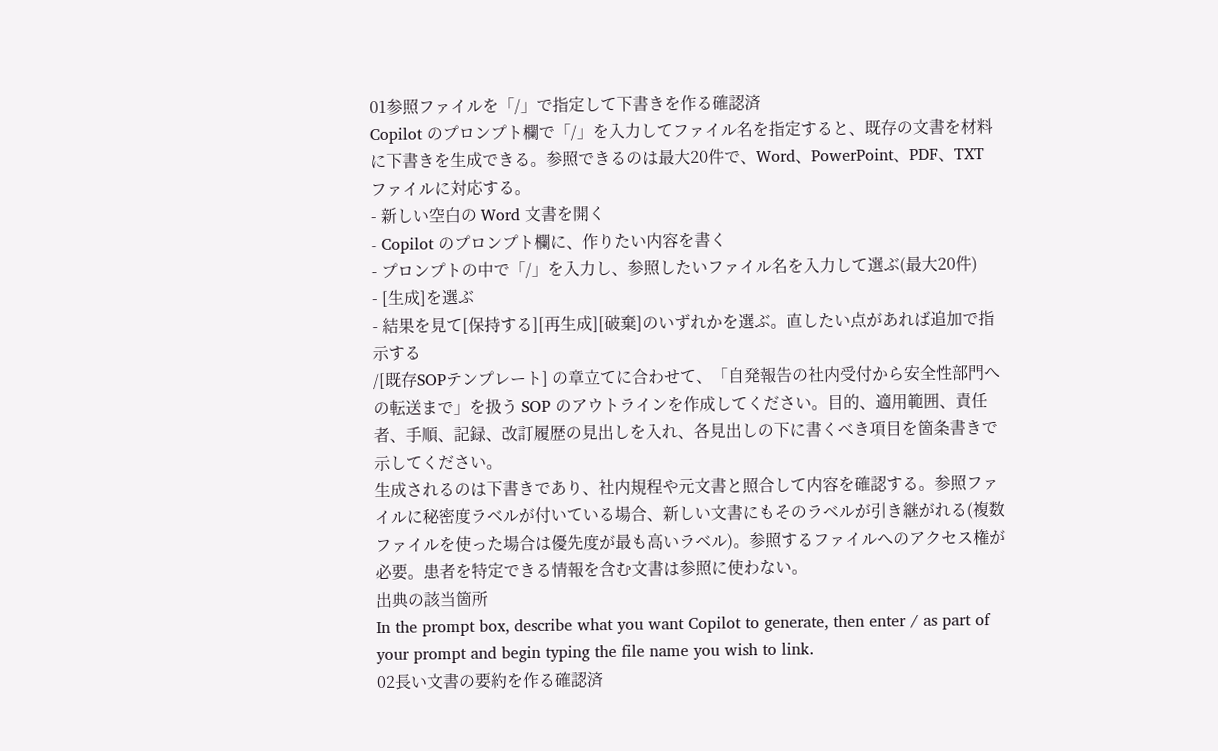01参照ファイルを「/」で指定して下書きを作る確認済
Copilot のプロンプト欄で「/」を入力してファイル名を指定すると、既存の文書を材料に下書きを生成できる。参照できるのは最大20件で、Word、PowerPoint、PDF、TXT ファイルに対応する。
- 新しい空白の Word 文書を開く
- Copilot のプロンプト欄に、作りたい内容を書く
- プロンプトの中で「/」を入力し、参照したいファイル名を入力して選ぶ(最大20件)
- [生成]を選ぶ
- 結果を見て[保持する][再生成][破棄]のいずれかを選ぶ。直したい点があれば追加で指示する
/[既存SOPテンプレート] の章立てに合わせて、「自発報告の社内受付から安全性部門への転送まで」を扱う SOP のアウトラインを作成してください。目的、適用範囲、責任者、手順、記録、改訂履歴の見出しを入れ、各見出しの下に書くべき項目を箇条書きで示してください。
生成されるのは下書きであり、社内規程や元文書と照合して内容を確認する。参照ファイルに秘密度ラベルが付いている場合、新しい文書にもそのラベルが引き継がれる(複数ファイルを使った場合は優先度が最も高いラベル)。参照するファイルへのアクセス権が必要。患者を特定できる情報を含む文書は参照に使わない。
出典の該当箇所
In the prompt box, describe what you want Copilot to generate, then enter / as part of your prompt and begin typing the file name you wish to link.
02長い文書の要約を作る確認済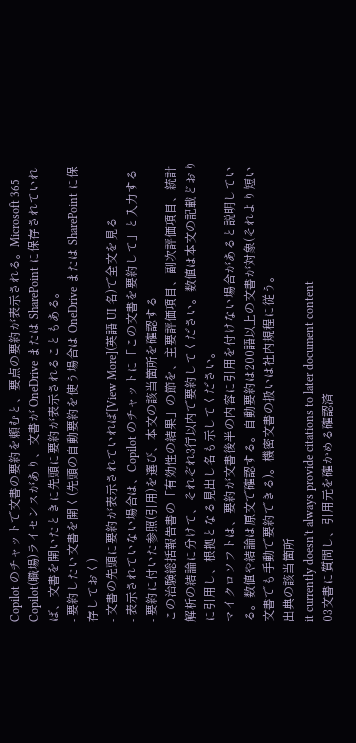Copilot のチャットで文書の要約を頼むと、要点の要約が表示される。Microsoft 365 Copilot(職場)ライセンスがあり、文書が OneDrive または SharePoint に保存されていれば、文書を開いたときに先頭に要約が表示されることもある。
- 要約したい文書を開く(先頭の自動要約を使う場合は OneDrive または SharePoint に保存しておく)
- 文書の先頭に要約が表示されていれば[View More](英語 UI 名)で全文を見る
- 表示されていない場合は、Copilot のチャットに「この文書を要約して」と入力する
- 要約に付いた参照(引用)を選び、本文の該当箇所を確認する
この治験総括報告書の「有効性の結果」の節を、主要評価項目、副次評価項目、統計解析の結論に分けて、それぞれ3行以内で要約してください。数値は本文の記載どおりに引用し、根拠となる見出し名も示してください。
マイクロソフトは、要約が文書後半の内容に引用を付けない場合があると説明している。数値や結論は原文で確認する。自動要約は200語以上の文書が対象(それより短い文書でも手動で要約できる)。機密文書の扱いは社内規程に従う。
出典の該当箇所
it currently doesn't always provide citations to later document content
03文書に質問し、引用元を確かめる確認済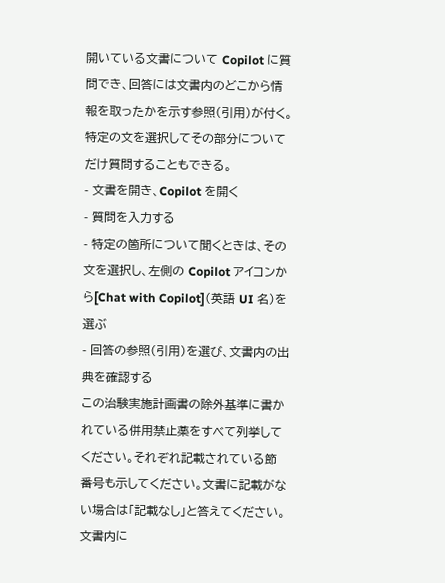開いている文書について Copilot に質問でき、回答には文書内のどこから情報を取ったかを示す参照(引用)が付く。特定の文を選択してその部分についてだけ質問することもできる。
- 文書を開き、Copilot を開く
- 質問を入力する
- 特定の箇所について聞くときは、その文を選択し、左側の Copilot アイコンから[Chat with Copilot](英語 UI 名)を選ぶ
- 回答の参照(引用)を選び、文書内の出典を確認する
この治験実施計画書の除外基準に書かれている併用禁止薬をすべて列挙してください。それぞれ記載されている節番号も示してください。文書に記載がない場合は「記載なし」と答えてください。
文書内に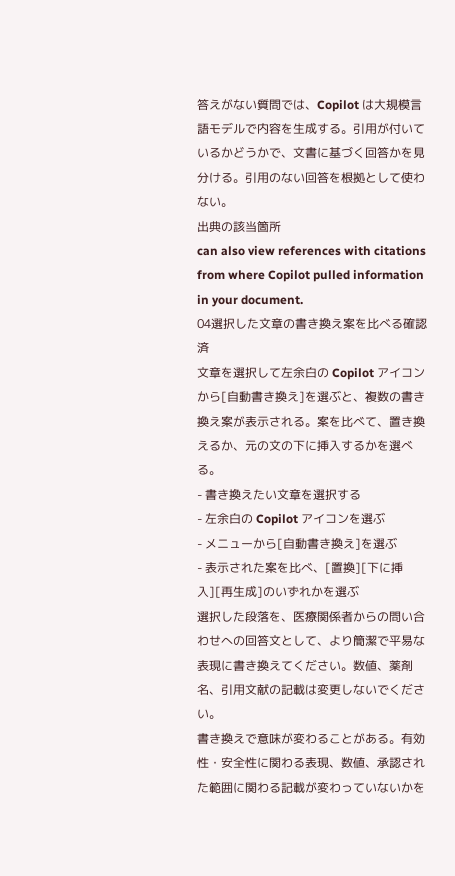答えがない質問では、Copilot は大規模言語モデルで内容を生成する。引用が付いているかどうかで、文書に基づく回答かを見分ける。引用のない回答を根拠として使わない。
出典の該当箇所
can also view references with citations from where Copilot pulled information in your document.
04選択した文章の書き換え案を比べる確認済
文章を選択して左余白の Copilot アイコンから[自動書き換え]を選ぶと、複数の書き換え案が表示される。案を比べて、置き換えるか、元の文の下に挿入するかを選べる。
- 書き換えたい文章を選択する
- 左余白の Copilot アイコンを選ぶ
- メニューから[自動書き換え]を選ぶ
- 表示された案を比べ、[置換][下に挿入][再生成]のいずれかを選ぶ
選択した段落を、医療関係者からの問い合わせへの回答文として、より簡潔で平易な表現に書き換えてください。数値、薬剤名、引用文献の記載は変更しないでください。
書き換えで意味が変わることがある。有効性・安全性に関わる表現、数値、承認された範囲に関わる記載が変わっていないかを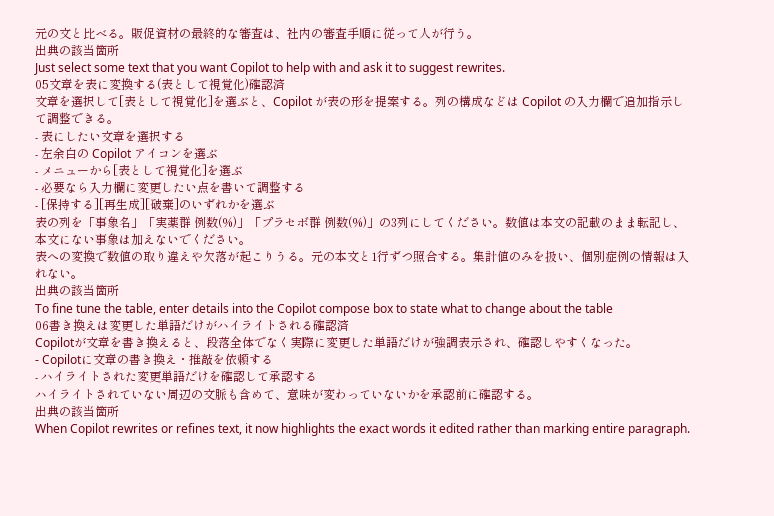元の文と比べる。販促資材の最終的な審査は、社内の審査手順に従って人が行う。
出典の該当箇所
Just select some text that you want Copilot to help with and ask it to suggest rewrites.
05文章を表に変換する(表として視覚化)確認済
文章を選択して[表として視覚化]を選ぶと、Copilot が表の形を提案する。列の構成などは Copilot の入力欄で追加指示して調整できる。
- 表にしたい文章を選択する
- 左余白の Copilot アイコンを選ぶ
- メニューから[表として視覚化]を選ぶ
- 必要なら入力欄に変更したい点を書いて調整する
- [保持する][再生成][破棄]のいずれかを選ぶ
表の列を「事象名」「実薬群 例数(%)」「プラセボ群 例数(%)」の3列にしてください。数値は本文の記載のまま転記し、本文にない事象は加えないでください。
表への変換で数値の取り違えや欠落が起こりうる。元の本文と1行ずつ照合する。集計値のみを扱い、個別症例の情報は入れない。
出典の該当箇所
To fine tune the table, enter details into the Copilot compose box to state what to change about the table
06書き換えは変更した単語だけがハイライトされる確認済
Copilotが文章を書き換えると、段落全体でなく実際に変更した単語だけが強調表示され、確認しやすくなった。
- Copilotに文章の書き換え・推敲を依頼する
- ハイライトされた変更単語だけを確認して承認する
ハイライトされていない周辺の文脈も含めて、意味が変わっていないかを承認前に確認する。
出典の該当箇所
When Copilot rewrites or refines text, it now highlights the exact words it edited rather than marking entire paragraph.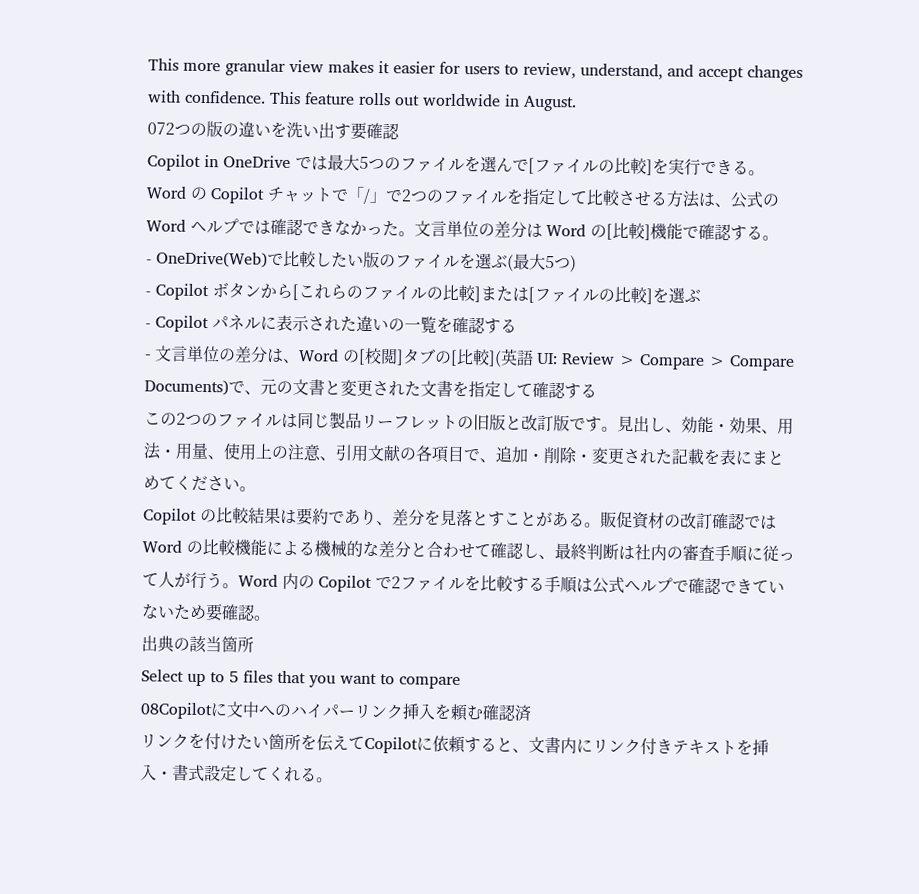This more granular view makes it easier for users to review, understand, and accept changes with confidence. This feature rolls out worldwide in August.
072つの版の違いを洗い出す要確認
Copilot in OneDrive では最大5つのファイルを選んで[ファイルの比較]を実行できる。Word の Copilot チャットで「/」で2つのファイルを指定して比較させる方法は、公式の Word ヘルプでは確認できなかった。文言単位の差分は Word の[比較]機能で確認する。
- OneDrive(Web)で比較したい版のファイルを選ぶ(最大5つ)
- Copilot ボタンから[これらのファイルの比較]または[ファイルの比較]を選ぶ
- Copilot パネルに表示された違いの一覧を確認する
- 文言単位の差分は、Word の[校閲]タブの[比較](英語 UI: Review > Compare > Compare Documents)で、元の文書と変更された文書を指定して確認する
この2つのファイルは同じ製品リーフレットの旧版と改訂版です。見出し、効能・効果、用法・用量、使用上の注意、引用文献の各項目で、追加・削除・変更された記載を表にまとめてください。
Copilot の比較結果は要約であり、差分を見落とすことがある。販促資材の改訂確認では Word の比較機能による機械的な差分と合わせて確認し、最終判断は社内の審査手順に従って人が行う。Word 内の Copilot で2ファイルを比較する手順は公式ヘルプで確認できていないため要確認。
出典の該当箇所
Select up to 5 files that you want to compare
08Copilotに文中へのハイパーリンク挿入を頼む確認済
リンクを付けたい箇所を伝えてCopilotに依頼すると、文書内にリンク付きテキストを挿入・書式設定してくれる。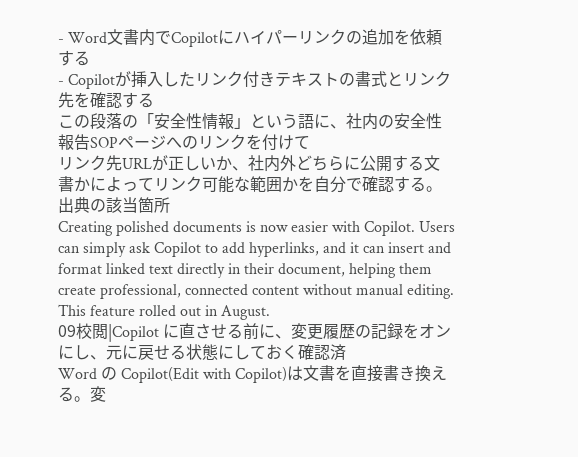- Word文書内でCopilotにハイパーリンクの追加を依頼する
- Copilotが挿入したリンク付きテキストの書式とリンク先を確認する
この段落の「安全性情報」という語に、社内の安全性報告SOPページへのリンクを付けて
リンク先URLが正しいか、社内外どちらに公開する文書かによってリンク可能な範囲かを自分で確認する。
出典の該当箇所
Creating polished documents is now easier with Copilot. Users can simply ask Copilot to add hyperlinks, and it can insert and format linked text directly in their document, helping them create professional, connected content without manual editing. This feature rolled out in August.
09校閲|Copilot に直させる前に、変更履歴の記録をオンにし、元に戻せる状態にしておく確認済
Word の Copilot(Edit with Copilot)は文書を直接書き換える。変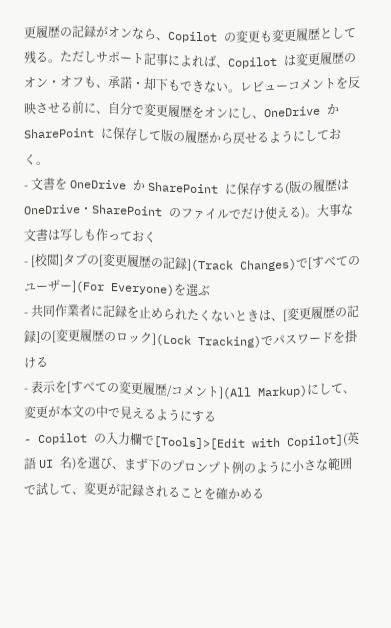更履歴の記録がオンなら、Copilot の変更も変更履歴として残る。ただしサポート記事によれば、Copilot は変更履歴のオン・オフも、承諾・却下もできない。レビューコメントを反映させる前に、自分で変更履歴をオンにし、OneDrive か SharePoint に保存して版の履歴から戻せるようにしておく。
- 文書を OneDrive か SharePoint に保存する(版の履歴は OneDrive・SharePoint のファイルでだけ使える)。大事な文書は写しも作っておく
- [校閲]タブの[変更履歴の記録](Track Changes)で[すべてのユーザー](For Everyone)を選ぶ
- 共同作業者に記録を止められたくないときは、[変更履歴の記録]の[変更履歴のロック](Lock Tracking)でパスワードを掛ける
- 表示を[すべての変更履歴/コメント](All Markup)にして、変更が本文の中で見えるようにする
- Copilot の入力欄で[Tools]>[Edit with Copilot](英語 UI 名)を選び、まず下のプロンプト例のように小さな範囲で試して、変更が記録されることを確かめる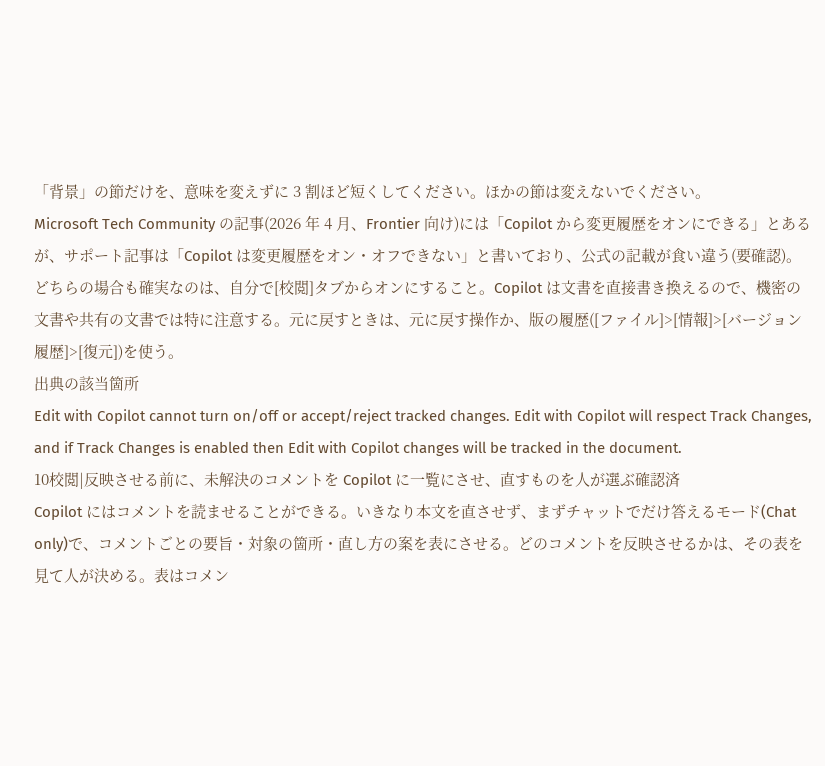「背景」の節だけを、意味を変えずに 3 割ほど短くしてください。ほかの節は変えないでください。
Microsoft Tech Community の記事(2026 年 4 月、Frontier 向け)には「Copilot から変更履歴をオンにできる」とあるが、サポート記事は「Copilot は変更履歴をオン・オフできない」と書いており、公式の記載が食い違う(要確認)。どちらの場合も確実なのは、自分で[校閲]タブからオンにすること。Copilot は文書を直接書き換えるので、機密の文書や共有の文書では特に注意する。元に戻すときは、元に戻す操作か、版の履歴([ファイル]>[情報]>[バージョン履歴]>[復元])を使う。
出典の該当箇所
Edit with Copilot cannot turn on/off or accept/reject tracked changes. Edit with Copilot will respect Track Changes, and if Track Changes is enabled then Edit with Copilot changes will be tracked in the document.
10校閲|反映させる前に、未解決のコメントを Copilot に一覧にさせ、直すものを人が選ぶ確認済
Copilot にはコメントを読ませることができる。いきなり本文を直させず、まずチャットでだけ答えるモード(Chat only)で、コメントごとの要旨・対象の箇所・直し方の案を表にさせる。どのコメントを反映させるかは、その表を見て人が決める。表はコメン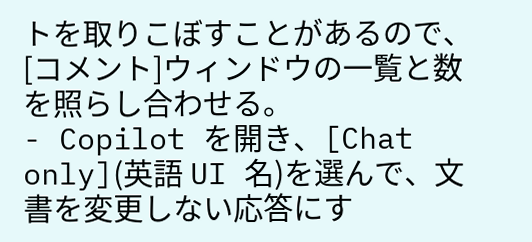トを取りこぼすことがあるので、[コメント]ウィンドウの一覧と数を照らし合わせる。
- Copilot を開き、[Chat only](英語 UI 名)を選んで、文書を変更しない応答にす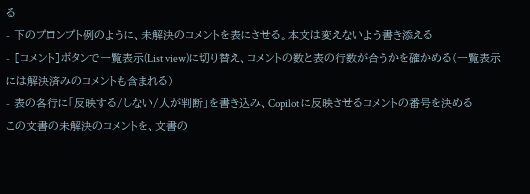る
- 下のプロンプト例のように、未解決のコメントを表にさせる。本文は変えないよう書き添える
- [コメント]ボタンで一覧表示(List view)に切り替え、コメントの数と表の行数が合うかを確かめる(一覧表示には解決済みのコメントも含まれる)
- 表の各行に「反映する/しない/人が判断」を書き込み、Copilot に反映させるコメントの番号を決める
この文書の未解決のコメントを、文書の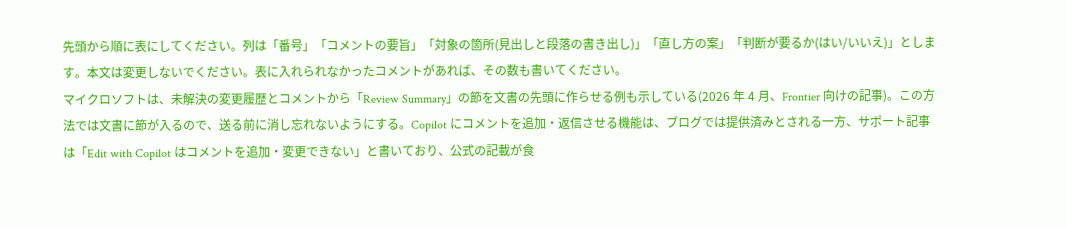先頭から順に表にしてください。列は「番号」「コメントの要旨」「対象の箇所(見出しと段落の書き出し)」「直し方の案」「判断が要るか(はい/いいえ)」とします。本文は変更しないでください。表に入れられなかったコメントがあれば、その数も書いてください。
マイクロソフトは、未解決の変更履歴とコメントから「Review Summary」の節を文書の先頭に作らせる例も示している(2026 年 4 月、Frontier 向けの記事)。この方法では文書に節が入るので、送る前に消し忘れないようにする。Copilot にコメントを追加・返信させる機能は、ブログでは提供済みとされる一方、サポート記事は「Edit with Copilot はコメントを追加・変更できない」と書いており、公式の記載が食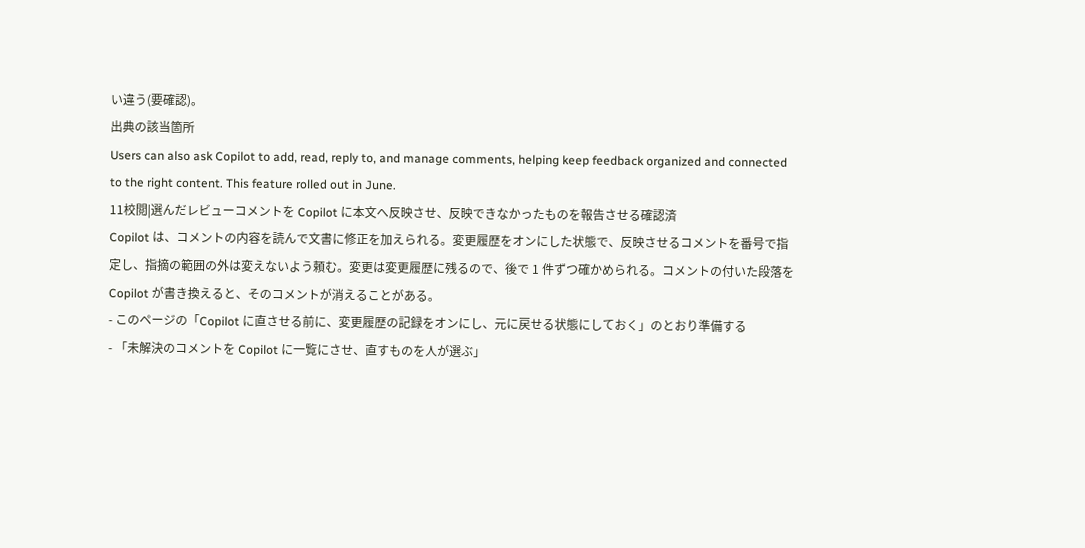い違う(要確認)。
出典の該当箇所
Users can also ask Copilot to add, read, reply to, and manage comments, helping keep feedback organized and connected to the right content. This feature rolled out in June.
11校閲|選んだレビューコメントを Copilot に本文へ反映させ、反映できなかったものを報告させる確認済
Copilot は、コメントの内容を読んで文書に修正を加えられる。変更履歴をオンにした状態で、反映させるコメントを番号で指定し、指摘の範囲の外は変えないよう頼む。変更は変更履歴に残るので、後で 1 件ずつ確かめられる。コメントの付いた段落を Copilot が書き換えると、そのコメントが消えることがある。
- このページの「Copilot に直させる前に、変更履歴の記録をオンにし、元に戻せる状態にしておく」のとおり準備する
- 「未解決のコメントを Copilot に一覧にさせ、直すものを人が選ぶ」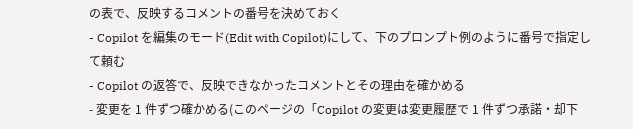の表で、反映するコメントの番号を決めておく
- Copilot を編集のモード(Edit with Copilot)にして、下のプロンプト例のように番号で指定して頼む
- Copilot の返答で、反映できなかったコメントとその理由を確かめる
- 変更を 1 件ずつ確かめる(このページの「Copilot の変更は変更履歴で 1 件ずつ承諾・却下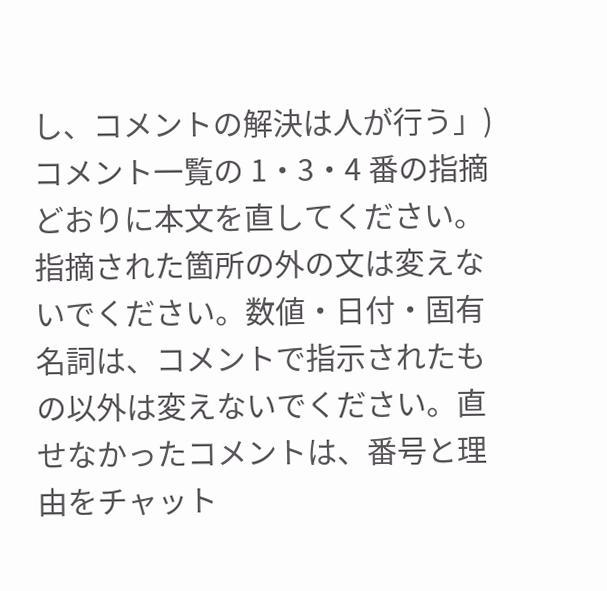し、コメントの解決は人が行う」)
コメント一覧の 1・3・4 番の指摘どおりに本文を直してください。指摘された箇所の外の文は変えないでください。数値・日付・固有名詞は、コメントで指示されたもの以外は変えないでください。直せなかったコメントは、番号と理由をチャット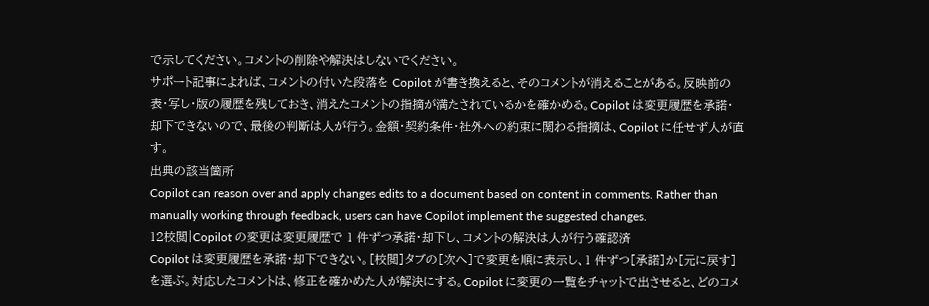で示してください。コメントの削除や解決はしないでください。
サポート記事によれば、コメントの付いた段落を Copilot が書き換えると、そのコメントが消えることがある。反映前の表・写し・版の履歴を残しておき、消えたコメントの指摘が満たされているかを確かめる。Copilot は変更履歴を承諾・却下できないので、最後の判断は人が行う。金額・契約条件・社外への約束に関わる指摘は、Copilot に任せず人が直す。
出典の該当箇所
Copilot can reason over and apply changes edits to a document based on content in comments. Rather than manually working through feedback, users can have Copilot implement the suggested changes.
12校閲|Copilot の変更は変更履歴で 1 件ずつ承諾・却下し、コメントの解決は人が行う確認済
Copilot は変更履歴を承諾・却下できない。[校閲]タブの[次へ]で変更を順に表示し、1 件ずつ[承諾]か[元に戻す]を選ぶ。対応したコメントは、修正を確かめた人が解決にする。Copilot に変更の一覧をチャットで出させると、どのコメ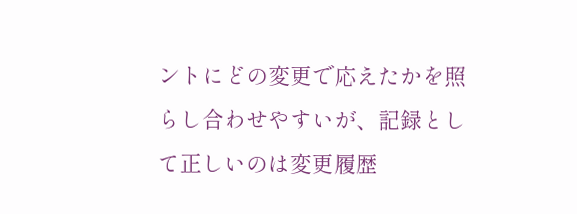ントにどの変更で応えたかを照らし合わせやすいが、記録として正しいのは変更履歴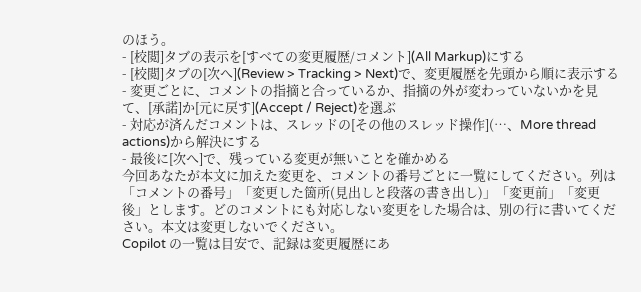のほう。
- [校閲]タブの表示を[すべての変更履歴/コメント](All Markup)にする
- [校閲]タブの[次へ](Review > Tracking > Next)で、変更履歴を先頭から順に表示する
- 変更ごとに、コメントの指摘と合っているか、指摘の外が変わっていないかを見て、[承諾]か[元に戻す](Accept / Reject)を選ぶ
- 対応が済んだコメントは、スレッドの[その他のスレッド操作](…、More thread actions)から解決にする
- 最後に[次へ]で、残っている変更が無いことを確かめる
今回あなたが本文に加えた変更を、コメントの番号ごとに一覧にしてください。列は「コメントの番号」「変更した箇所(見出しと段落の書き出し)」「変更前」「変更後」とします。どのコメントにも対応しない変更をした場合は、別の行に書いてください。本文は変更しないでください。
Copilot の一覧は目安で、記録は変更履歴にあ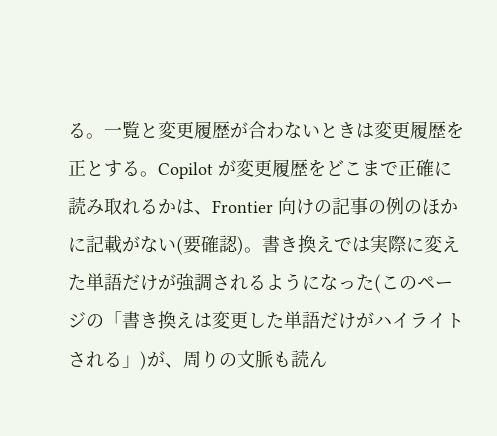る。一覧と変更履歴が合わないときは変更履歴を正とする。Copilot が変更履歴をどこまで正確に読み取れるかは、Frontier 向けの記事の例のほかに記載がない(要確認)。書き換えでは実際に変えた単語だけが強調されるようになった(このページの「書き換えは変更した単語だけがハイライトされる」)が、周りの文脈も読ん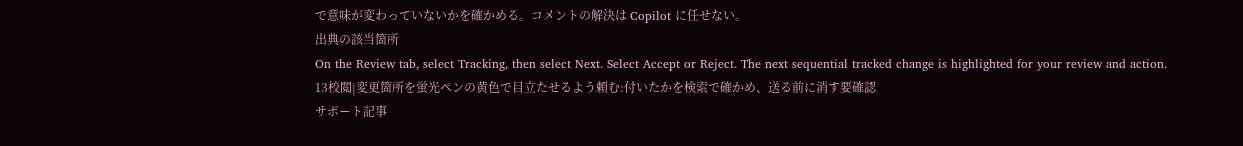で意味が変わっていないかを確かめる。コメントの解決は Copilot に任せない。
出典の該当箇所
On the Review tab, select Tracking, then select Next. Select Accept or Reject. The next sequential tracked change is highlighted for your review and action.
13校閲|変更箇所を蛍光ペンの黄色で目立たせるよう頼む:付いたかを検索で確かめ、送る前に消す要確認
サポート記事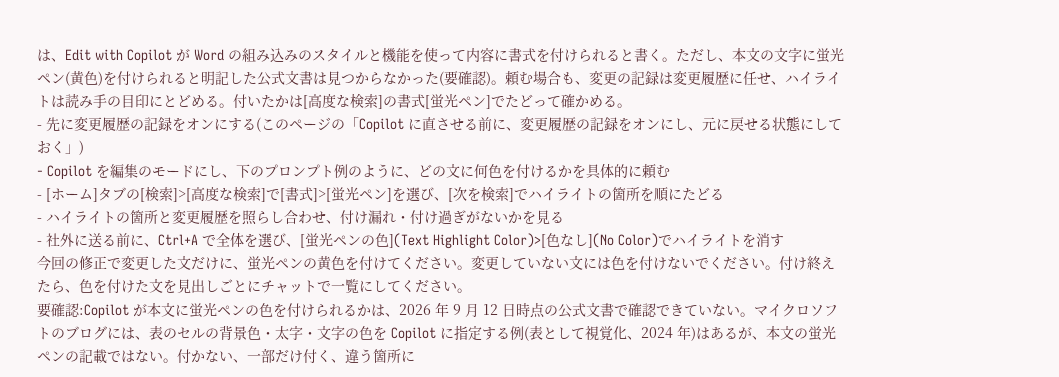は、Edit with Copilot が Word の組み込みのスタイルと機能を使って内容に書式を付けられると書く。ただし、本文の文字に蛍光ペン(黄色)を付けられると明記した公式文書は見つからなかった(要確認)。頼む場合も、変更の記録は変更履歴に任せ、ハイライトは読み手の目印にとどめる。付いたかは[高度な検索]の書式[蛍光ペン]でたどって確かめる。
- 先に変更履歴の記録をオンにする(このページの「Copilot に直させる前に、変更履歴の記録をオンにし、元に戻せる状態にしておく」)
- Copilot を編集のモードにし、下のプロンプト例のように、どの文に何色を付けるかを具体的に頼む
- [ホーム]タブの[検索]>[高度な検索]で[書式]>[蛍光ペン]を選び、[次を検索]でハイライトの箇所を順にたどる
- ハイライトの箇所と変更履歴を照らし合わせ、付け漏れ・付け過ぎがないかを見る
- 社外に送る前に、Ctrl+A で全体を選び、[蛍光ペンの色](Text Highlight Color)>[色なし](No Color)でハイライトを消す
今回の修正で変更した文だけに、蛍光ペンの黄色を付けてください。変更していない文には色を付けないでください。付け終えたら、色を付けた文を見出しごとにチャットで一覧にしてください。
要確認:Copilot が本文に蛍光ペンの色を付けられるかは、2026 年 9 月 12 日時点の公式文書で確認できていない。マイクロソフトのブログには、表のセルの背景色・太字・文字の色を Copilot に指定する例(表として視覚化、2024 年)はあるが、本文の蛍光ペンの記載ではない。付かない、一部だけ付く、違う箇所に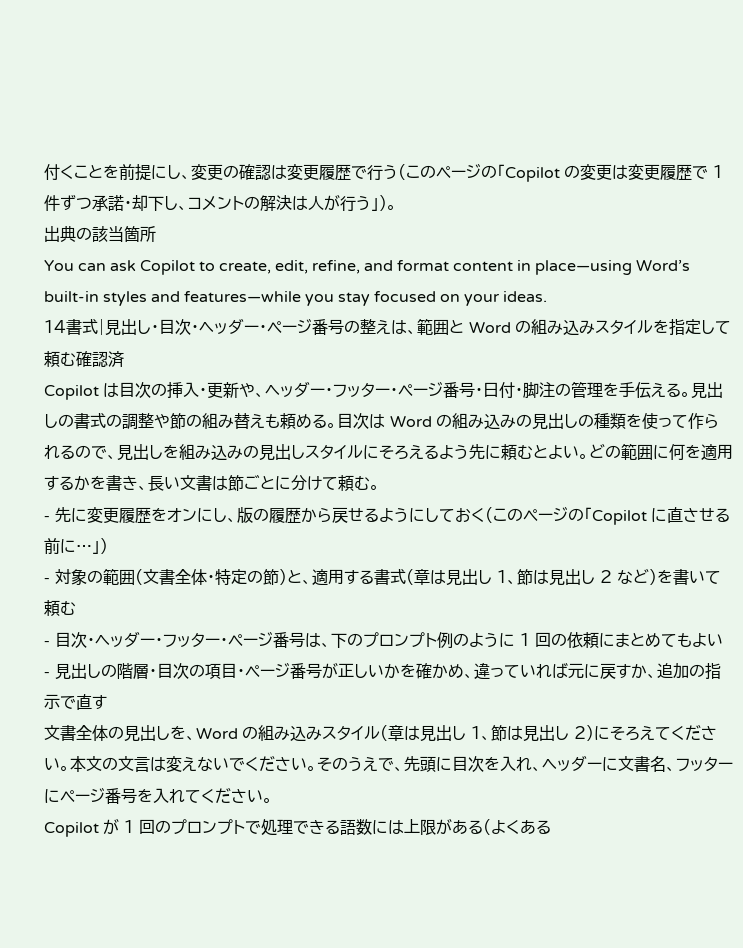付くことを前提にし、変更の確認は変更履歴で行う(このページの「Copilot の変更は変更履歴で 1 件ずつ承諾・却下し、コメントの解決は人が行う」)。
出典の該当箇所
You can ask Copilot to create, edit, refine, and format content in place—using Word’s built-in styles and features—while you stay focused on your ideas.
14書式|見出し・目次・ヘッダー・ページ番号の整えは、範囲と Word の組み込みスタイルを指定して頼む確認済
Copilot は目次の挿入・更新や、ヘッダー・フッター・ページ番号・日付・脚注の管理を手伝える。見出しの書式の調整や節の組み替えも頼める。目次は Word の組み込みの見出しの種類を使って作られるので、見出しを組み込みの見出しスタイルにそろえるよう先に頼むとよい。どの範囲に何を適用するかを書き、長い文書は節ごとに分けて頼む。
- 先に変更履歴をオンにし、版の履歴から戻せるようにしておく(このページの「Copilot に直させる前に…」)
- 対象の範囲(文書全体・特定の節)と、適用する書式(章は見出し 1、節は見出し 2 など)を書いて頼む
- 目次・ヘッダー・フッター・ページ番号は、下のプロンプト例のように 1 回の依頼にまとめてもよい
- 見出しの階層・目次の項目・ページ番号が正しいかを確かめ、違っていれば元に戻すか、追加の指示で直す
文書全体の見出しを、Word の組み込みスタイル(章は見出し 1、節は見出し 2)にそろえてください。本文の文言は変えないでください。そのうえで、先頭に目次を入れ、ヘッダーに文書名、フッターにページ番号を入れてください。
Copilot が 1 回のプロンプトで処理できる語数には上限がある(よくある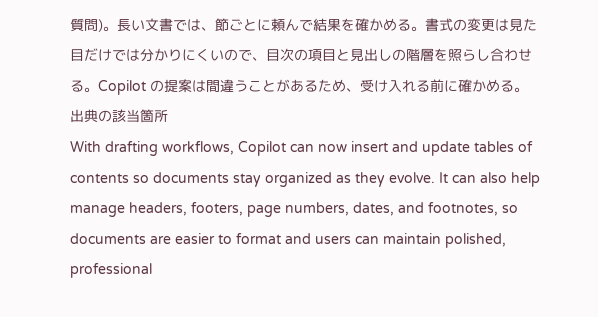質問)。長い文書では、節ごとに頼んで結果を確かめる。書式の変更は見た目だけでは分かりにくいので、目次の項目と見出しの階層を照らし合わせる。Copilot の提案は間違うことがあるため、受け入れる前に確かめる。
出典の該当箇所
With drafting workflows, Copilot can now insert and update tables of contents so documents stay organized as they evolve. It can also help manage headers, footers, page numbers, dates, and footnotes, so documents are easier to format and users can maintain polished, professional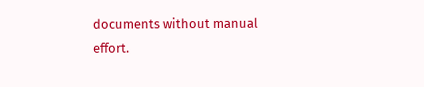documents without manual effort.